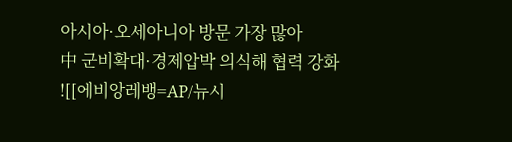아시아·오세아니아 방문 가장 많아
中 군비확대·경제압박 의식해 협력 강화
![[에비앙레뱅=AP/뉴시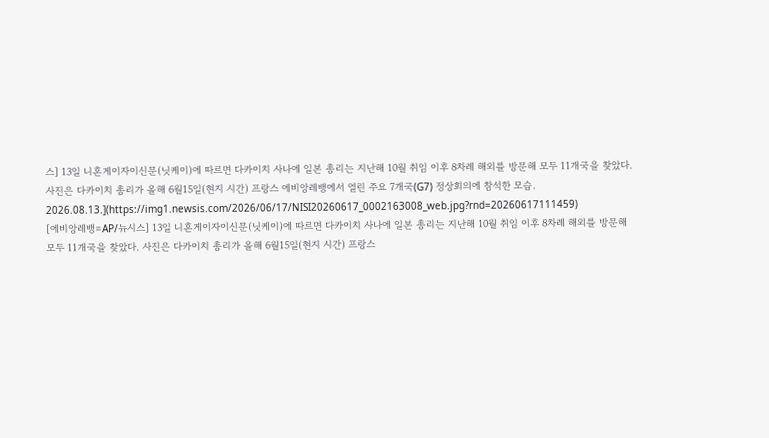스] 13일 니혼게이자이신문(닛케이)에 따르면 다카이치 사나에 일본 총리는 지난해 10월 취임 이후 8차례 해외를 방문해 모두 11개국을 찾았다. 사진은 다카이치 총리가 올해 6월15일(현지 시간) 프랑스 에비앙레뱅에서 열린 주요 7개국(G7) 정상회의에 참석한 모습. 2026.08.13.](https://img1.newsis.com/2026/06/17/NISI20260617_0002163008_web.jpg?rnd=20260617111459)
[에비앙레뱅=AP/뉴시스] 13일 니혼게이자이신문(닛케이)에 따르면 다카이치 사나에 일본 총리는 지난해 10월 취임 이후 8차례 해외를 방문해 모두 11개국을 찾았다. 사진은 다카이치 총리가 올해 6월15일(현지 시간) 프랑스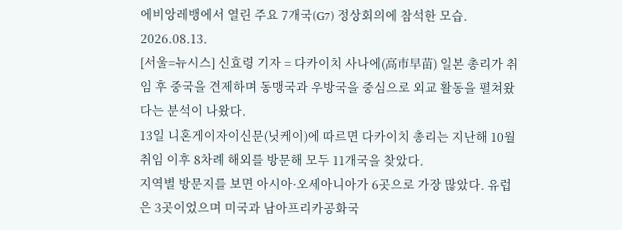에비앙레뱅에서 열린 주요 7개국(G7) 정상회의에 참석한 모습. 2026.08.13.
[서울=뉴시스] 신효령 기자 = 다카이치 사나에(高市早苗) 일본 총리가 취임 후 중국을 견제하며 동맹국과 우방국을 중심으로 외교 활동을 펼쳐왔다는 분석이 나왔다.
13일 니혼게이자이신문(닛케이)에 따르면 다카이치 총리는 지난해 10월 취임 이후 8차례 해외를 방문해 모두 11개국을 찾았다.
지역별 방문지를 보면 아시아·오세아니아가 6곳으로 가장 많았다. 유럽은 3곳이었으며 미국과 남아프리카공화국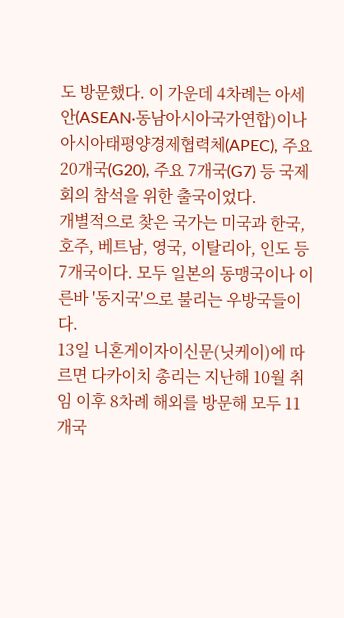도 방문했다. 이 가운데 4차례는 아세안(ASEAN·동남아시아국가연합)이나 아시아태평양경제협력체(APEC), 주요 20개국(G20), 주요 7개국(G7) 등 국제회의 참석을 위한 출국이었다.
개별적으로 찾은 국가는 미국과 한국, 호주, 베트남, 영국, 이탈리아, 인도 등 7개국이다. 모두 일본의 동맹국이나 이른바 '동지국'으로 불리는 우방국들이다.
13일 니혼게이자이신문(닛케이)에 따르면 다카이치 총리는 지난해 10월 취임 이후 8차례 해외를 방문해 모두 11개국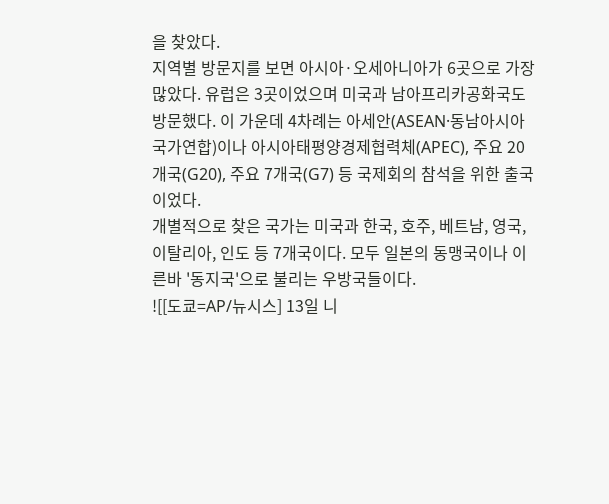을 찾았다.
지역별 방문지를 보면 아시아·오세아니아가 6곳으로 가장 많았다. 유럽은 3곳이었으며 미국과 남아프리카공화국도 방문했다. 이 가운데 4차례는 아세안(ASEAN·동남아시아국가연합)이나 아시아태평양경제협력체(APEC), 주요 20개국(G20), 주요 7개국(G7) 등 국제회의 참석을 위한 출국이었다.
개별적으로 찾은 국가는 미국과 한국, 호주, 베트남, 영국, 이탈리아, 인도 등 7개국이다. 모두 일본의 동맹국이나 이른바 '동지국'으로 불리는 우방국들이다.
![[도쿄=AP/뉴시스] 13일 니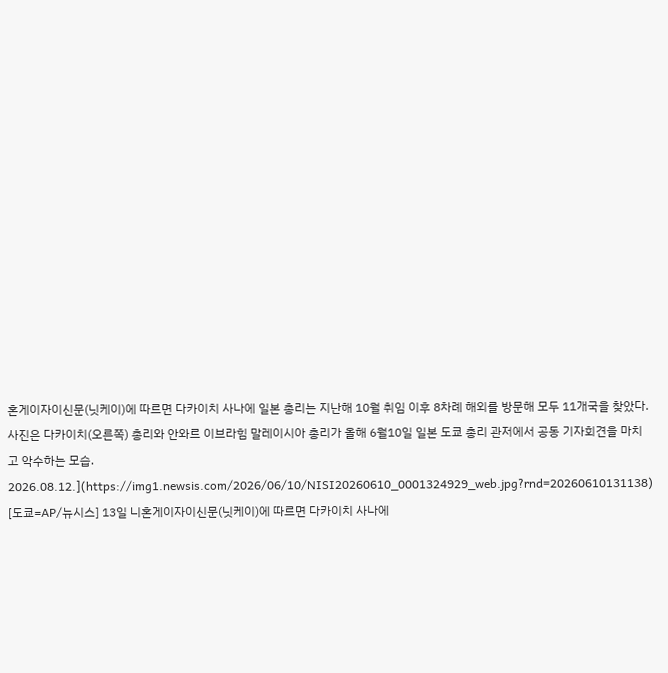혼게이자이신문(닛케이)에 따르면 다카이치 사나에 일본 총리는 지난해 10월 취임 이후 8차례 해외를 방문해 모두 11개국을 찾았다. 사진은 다카이치(오른쪽) 총리와 안와르 이브라힘 말레이시아 총리가 올해 6월10일 일본 도쿄 총리 관저에서 공동 기자회견을 마치고 악수하는 모습. 2026.08.12.](https://img1.newsis.com/2026/06/10/NISI20260610_0001324929_web.jpg?rnd=20260610131138)
[도쿄=AP/뉴시스] 13일 니혼게이자이신문(닛케이)에 따르면 다카이치 사나에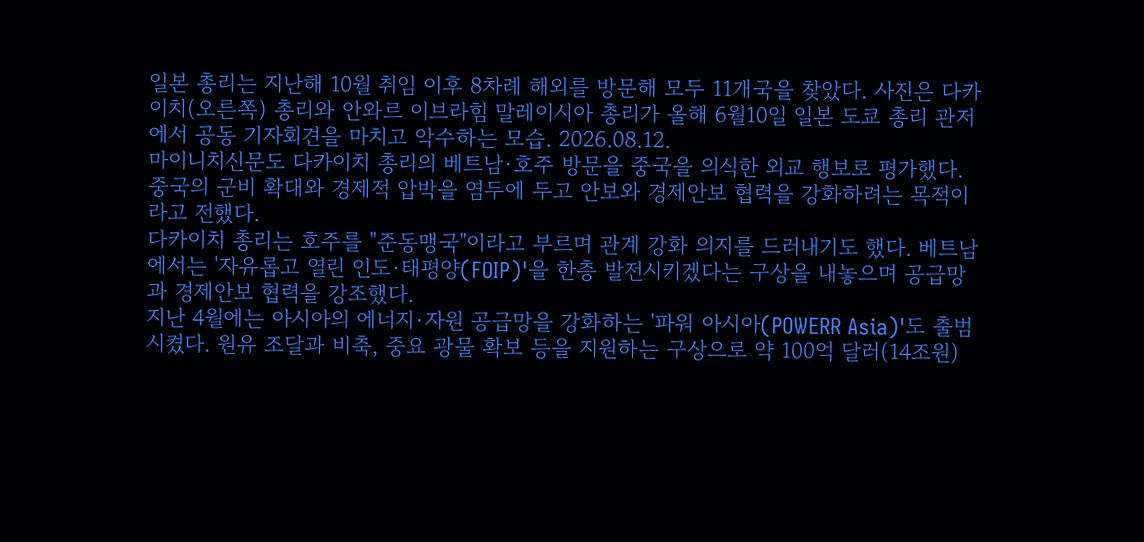일본 총리는 지난해 10월 취임 이후 8차례 해외를 방문해 모두 11개국을 찾았다. 사진은 다카이치(오른쪽) 총리와 안와르 이브라힘 말레이시아 총리가 올해 6월10일 일본 도쿄 총리 관저에서 공동 기자회견을 마치고 악수하는 모습. 2026.08.12.
마이니치신문도 다카이치 총리의 베트남·호주 방문을 중국을 의식한 외교 행보로 평가했다. 중국의 군비 확대와 경제적 압박을 염두에 두고 안보와 경제안보 협력을 강화하려는 목적이라고 전했다.
다카이치 총리는 호주를 "준동맹국"이라고 부르며 관계 강화 의지를 드러내기도 했다. 베트남에서는 '자유롭고 열린 인도·태평양(FOIP)'을 한층 발전시키겠다는 구상을 내놓으며 공급망과 경제안보 협력을 강조했다.
지난 4월에는 아시아의 에너지·자원 공급망을 강화하는 '파워 아시아(POWERR Asia)'도 출범시켰다. 원유 조달과 비축, 중요 광물 확보 등을 지원하는 구상으로 약 100억 달러(14조원)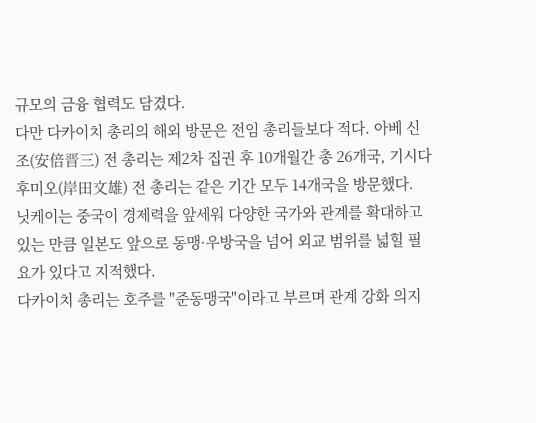규모의 금융 협력도 담겼다.
다만 다카이치 총리의 해외 방문은 전임 총리들보다 적다. 아베 신조(安倍晋三) 전 총리는 제2차 집권 후 10개월간 총 26개국, 기시다 후미오(岸田文雄) 전 총리는 같은 기간 모두 14개국을 방문했다.
닛케이는 중국이 경제력을 앞세워 다양한 국가와 관계를 확대하고 있는 만큼 일본도 앞으로 동맹·우방국을 넘어 외교 범위를 넓힐 필요가 있다고 지적했다.
다카이치 총리는 호주를 "준동맹국"이라고 부르며 관계 강화 의지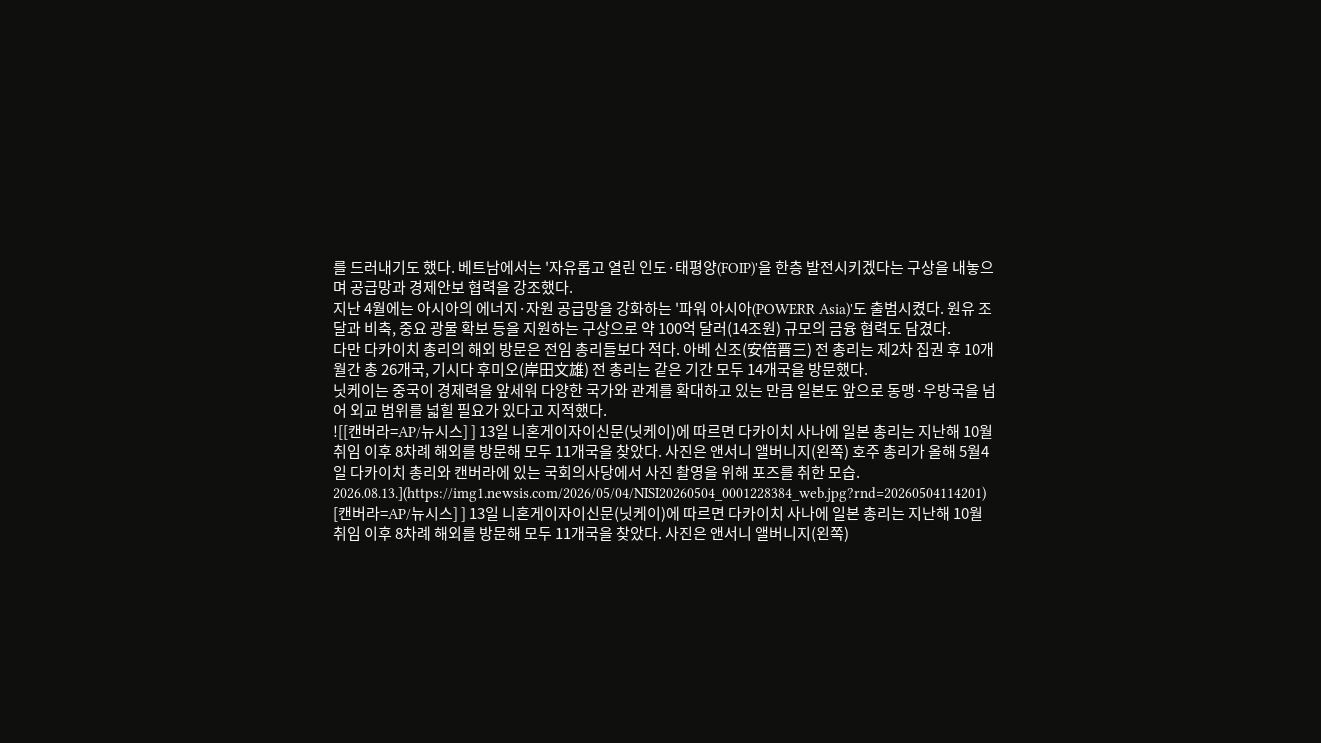를 드러내기도 했다. 베트남에서는 '자유롭고 열린 인도·태평양(FOIP)'을 한층 발전시키겠다는 구상을 내놓으며 공급망과 경제안보 협력을 강조했다.
지난 4월에는 아시아의 에너지·자원 공급망을 강화하는 '파워 아시아(POWERR Asia)'도 출범시켰다. 원유 조달과 비축, 중요 광물 확보 등을 지원하는 구상으로 약 100억 달러(14조원) 규모의 금융 협력도 담겼다.
다만 다카이치 총리의 해외 방문은 전임 총리들보다 적다. 아베 신조(安倍晋三) 전 총리는 제2차 집권 후 10개월간 총 26개국, 기시다 후미오(岸田文雄) 전 총리는 같은 기간 모두 14개국을 방문했다.
닛케이는 중국이 경제력을 앞세워 다양한 국가와 관계를 확대하고 있는 만큼 일본도 앞으로 동맹·우방국을 넘어 외교 범위를 넓힐 필요가 있다고 지적했다.
![[캔버라=AP/뉴시스] ] 13일 니혼게이자이신문(닛케이)에 따르면 다카이치 사나에 일본 총리는 지난해 10월 취임 이후 8차례 해외를 방문해 모두 11개국을 찾았다. 사진은 앤서니 앨버니지(왼쪽) 호주 총리가 올해 5월4일 다카이치 총리와 캔버라에 있는 국회의사당에서 사진 촬영을 위해 포즈를 취한 모습. 2026.08.13.](https://img1.newsis.com/2026/05/04/NISI20260504_0001228384_web.jpg?rnd=20260504114201)
[캔버라=AP/뉴시스] ] 13일 니혼게이자이신문(닛케이)에 따르면 다카이치 사나에 일본 총리는 지난해 10월 취임 이후 8차례 해외를 방문해 모두 11개국을 찾았다. 사진은 앤서니 앨버니지(왼쪽)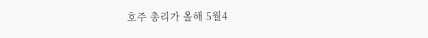호주 총리가 올해 5월4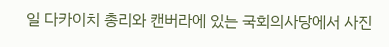일 다카이치 총리와 캔버라에 있는 국회의사당에서 사진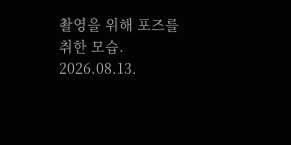촬영을 위해 포즈를 취한 모습. 2026.08.13.